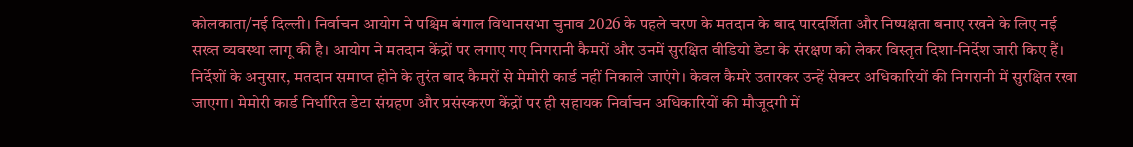कोलकाता/नई दिल्ली। निर्वाचन आयोग ने पश्चिम बंगाल विधानसभा चुनाव 2026 के पहले चरण के मतदान के बाद पारदर्शिता और निष्पक्षता बनाए रखने के लिए नई सख्त व्यवस्था लागू की है। आयोग ने मतदान केंद्रों पर लगाए गए निगरानी कैमरों और उनमें सुरक्षित वीडियो डेटा के संरक्षण को लेकर विस्तृत दिशा-निर्देश जारी किए हैं।
निर्देशों के अनुसार, मतदान समाप्त होने के तुरंत बाद कैमरों से मेमोरी कार्ड नहीं निकाले जाएंगे। केवल कैमरे उतारकर उन्हें सेक्टर अधिकारियों की निगरानी में सुरक्षित रखा जाएगा। मेमोरी कार्ड निर्धारित डेटा संग्रहण और प्रसंस्करण केंद्रों पर ही सहायक निर्वाचन अधिकारियों की मौजूदगी में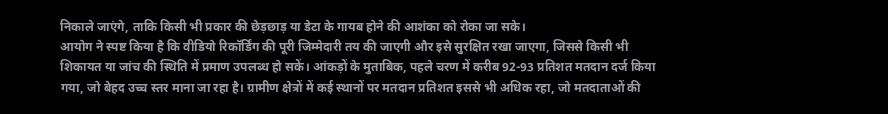निकाले जाएंगे, ताकि किसी भी प्रकार की छेड़छाड़ या डेटा के गायब होने की आशंका को रोका जा सके।
आयोग ने स्पष्ट किया है कि वीडियो रिकॉर्डिंग की पूरी जिम्मेदारी तय की जाएगी और इसे सुरक्षित रखा जाएगा, जिससे किसी भी शिकायत या जांच की स्थिति में प्रमाण उपलब्ध हो सकें। आंकड़ों के मुताबिक, पहले चरण में करीब 92-93 प्रतिशत मतदान दर्ज किया गया, जो बेहद उच्च स्तर माना जा रहा है। ग्रामीण क्षेत्रों में कई स्थानों पर मतदान प्रतिशत इससे भी अधिक रहा, जो मतदाताओं की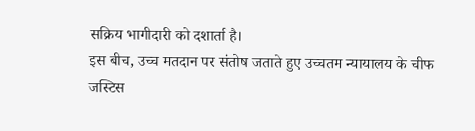सक्रिय भागीदारी को दशार्ता है।
इस बीच, उच्च मतदान पर संतोष जताते हुए उच्चतम न्यायालय के चीफ जस्टिस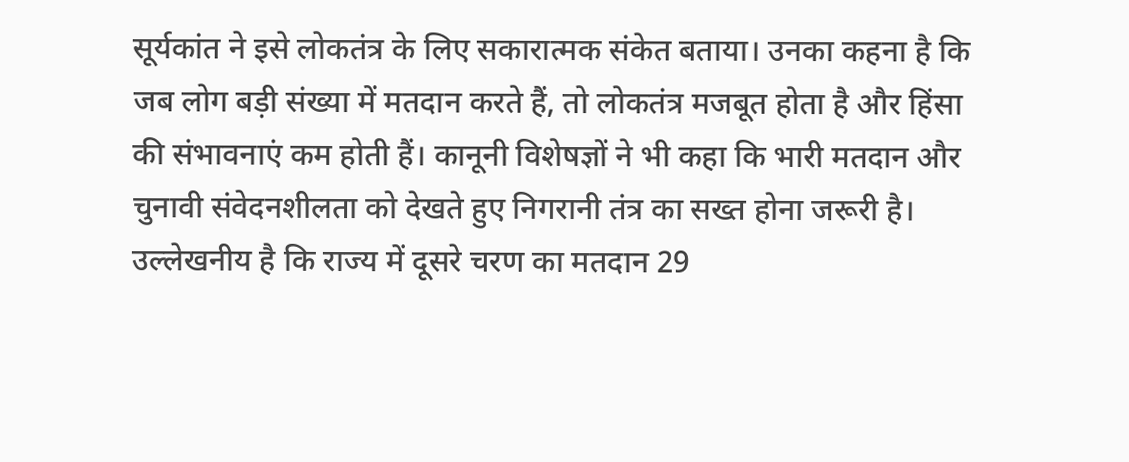सूर्यकांत ने इसे लोकतंत्र के लिए सकारात्मक संकेत बताया। उनका कहना है कि जब लोग बड़ी संख्या में मतदान करते हैं, तो लोकतंत्र मजबूत होता है और हिंसा की संभावनाएं कम होती हैं। कानूनी विशेषज्ञों ने भी कहा कि भारी मतदान और चुनावी संवेदनशीलता को देखते हुए निगरानी तंत्र का सख्त होना जरूरी है। उल्लेखनीय है कि राज्य में दूसरे चरण का मतदान 29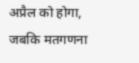अप्रैल को होगा, जबकि मतगणना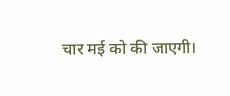चार मई को की जाएगी।